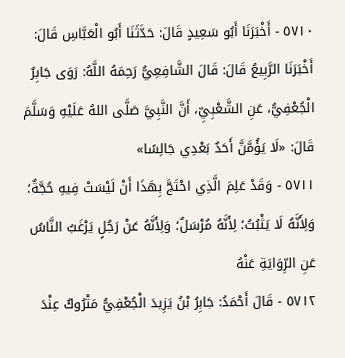٥٧١٠ - أَخْبَرَنَا أَبُو سَعِيدٍ قَالَ: حَدَّثَنَا أَبُو الْعَبَّاسِ قَالَ: أَخْبَرَنَا الرَّبِيعُ قَالَ: قَالَ الشَّافِعِيُّ رَحِمَهُ اللَّهُ: رَوَى جَابِرٌ الْجُعْفِيُّ، عَنِ الشَّعْبِيِّ، أَنَّ النَّبِيَّ صَلَّى اللهُ عَلَيْهِ وَسَلَّمَ قَالَ: «لَا يَؤُمَّنَّ أَحَدٌ بَعْدِي جَالِسًا»
٥٧١١ - وَقَدْ عَلِمَ الَّذِي احْتَجَّ بِهَذَا أَنْ لَيْسَتْ فِيهِ حُجَّةٌ؛ وَلِأَنَّهُ لَا يَثْبُتُ؛ لِأَنَّهُ مُرْسَلٌ؛ وَلِأَنَّهُ عَنْ رَجُلٍ يَرْغَبُ النَّاسُ عَنِ الرِّوَايَةِ عَنْهُ
٥٧١٢ - قَالَ أَحْمَدُ: جَابِرُ بْنُ يَزِيدَ الْجُعْفِيُّ مَتْرُوكٌ عِنْدَ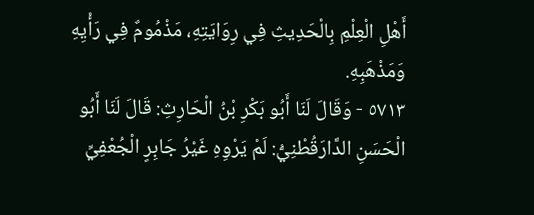أَهْلِ الْعِلْمِ بِالْحَدِيثِ فِي رِوَايَتِهِ، مَذْمُومٌ فِي رَأْيِهِ وَمَذْهَبِهِ.
٥٧١٣ - وَقَالَ لَنَا أَبُو بَكْرِ بْنُ الْحَارِثِ: قَالَ لَنَا أَبُو الْحَسَنِ الدَّارَقُطْنِيُّ: لَمْ يَرْوِهِ غَيْرُ جَابِرٍ الْجُعْفِيِّ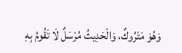وَهُوَ مَتْرُوكٌ، وَالْحَدِيثُ مُرْسَلٌ لَا تَقُومُ بِهِ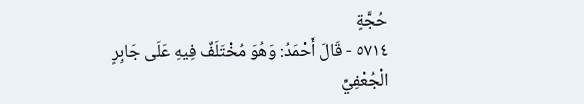حُجَّةٍ
٥٧١٤ - قَالَ أَحْمَدُ: وَهُوَ مُخْتَلَفٌ فِيهِ عَلَى جَابِرٍ الْجُعْفِيِّ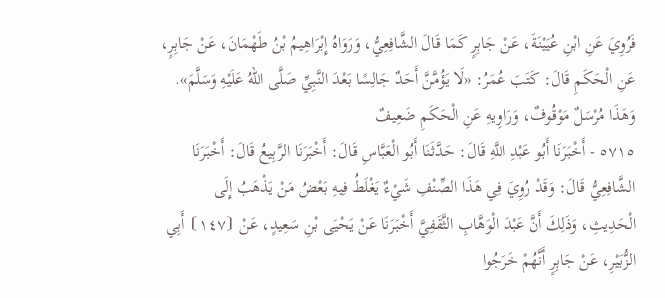فَرُوِيَ عَنِ ابْنِ عُيَيْنَةَ، عَنْ جَابِرٍ كَمَا قَالَ الشَّافِعِيُّ، وَرَوَاهُ إِبْرَاهِيمُ بْنُ طَهْمَانَ، عَنْ جَابِرٍ، عَنِ الْحَكَمِ قَالَ: كَتَبَ عُمَرُ: «لَا يَؤُمَّنَّ أَحَدٌ جَالِسًا بَعْدَ النَّبِيِّ صَلَّى اللهُ عَلَيْهِ وَسَلَّمَ». وَهَذَا مُرْسَلٌ مَوْقُوفٌ، وَرَاوِيهِ عَنِ الْحَكَمِ ضَعِيفٌ
٥٧١٥ - أَخْبَرَنَا أَبُو عَبْدِ اللَّهِ قَالَ: حَدَّثَنَا أَبُو الْعَبَّاسِ قَالَ: أَخْبَرَنَا الرَّبِيعُ قَالَ: أَخْبَرَنَا الشَّافِعِيُّ قَالَ: وَقَدْ رُوِيَ فِي هَذَا الصِّنْفِ شَيْءٌ يَغْلَطُ فِيهِ بَعْضُ مَنْ يَذْهَبُ إِلَى الْحَدِيثِ، وَذَلِكَ أَنَّ عَبْدَ الْوَهَّابِ الثَّقَفِيَّ أَخْبَرَنَا عَنْ يَحْيَى بْنِ سَعِيدٍ، عَنْ ⦗١٤٧⦘ أَبِي الزُّبَيْرِ، عَنْ جَابِرٍ أَنَّهُمْ خَرَجُوا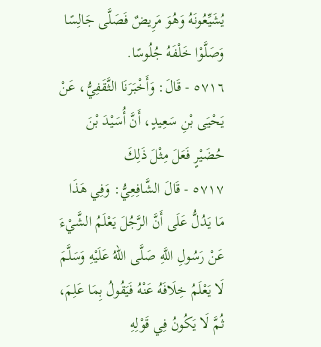يُشَيِّعُونَهُ وَهُوَ مَرِيضٌ فَصَلَّى جَالِسًا وَصَلَّوْا خَلْفَهُ جُلُوسًا.
٥٧١٦ - قَالَ: وَأَخْبَرَنَا الثَّقَفِيُّ، عَنْ يَحْيَى بْنِ سَعِيدٍ، أَنَّ أُسَيْدَ بْنَ حُضَيْرٍ فَعَلَ مِثْلَ ذَلِكَ
٥٧١٧ - قَالَ الشَّافِعِيُّ: وَفِي هَذَا مَا يَدُلُّ عَلَى أَنَّ الرَّجُلَ يَعْلَمُ الشَّيْءَ عَنْ رَسُولِ اللَّهِ صَلَّى اللهُ عَلَيْهِ وَسَلَّمَ لَا يَعْلَمُ خِلَافَهُ عَنْهُ فَيَقُولُ بِمَا عَلِمَ، ثُمَّ لَا يَكُونُ فِي قَوْلِهِ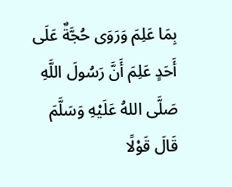بِمَا عَلِمَ وَرَوَى حُجَّةٌ عَلَى أَحَدٍ عَلِمَ أَنَّ رَسُولَ اللَّهِ صَلَّى اللهُ عَلَيْهِ وَسَلَّمَ قَالَ قَوْلًا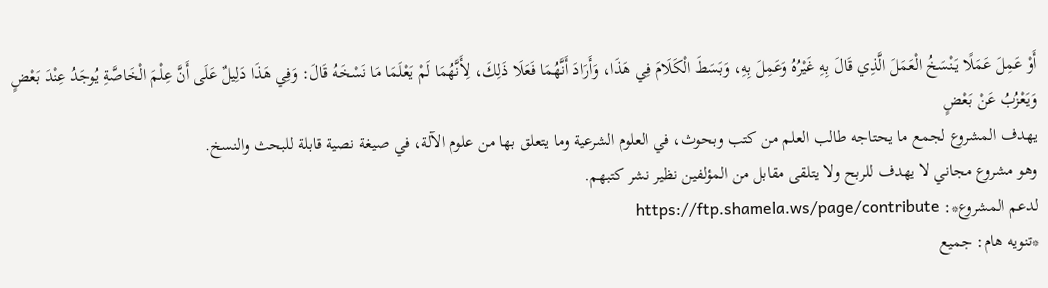أَوْ عَمِلَ عَمَلًا يَنْسَخُ الْعَمَلَ الَّذِي قَالَ بِهِ غَيْرُهُ وَعَمِلَ بِهِ، وَبَسَطَ الْكَلَامَ فِي هَذَا، وَأَرَادَ أَنَّهُمَا فَعَلَا ذَلِكَ، لِأَنَّهُمَا لَمْ يَعْلَمَا مَا نَسْخَهُ قَالَ: وَفِي هَذَا دَلِيلٌ عَلَى أَنَّ عِلْمَ الْخَاصَّةِ يُوجَدُ عِنْدَ بَعْضٍ وَيَعْزُبُ عَنْ بَعْضٍ
يهدف المشروع لجمع ما يحتاجه طالب العلم من كتب وبحوث، في العلوم الشرعية وما يتعلق بها من علوم الآلة، في صيغة نصية قابلة للبحث والنسخ.
وهو مشروع مجاني لا يهدف للربح ولا يتلقى مقابل من المؤلفين نظير نشر كتبهم.
لدعم المشروع*: https://ftp.shamela.ws/page/contribute
*تنويه هام: جميع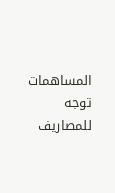المساهمات توجه للمصاريف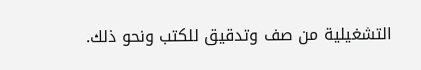التشغيلية من صف وتدقيق للكتب ونحو ذلك.